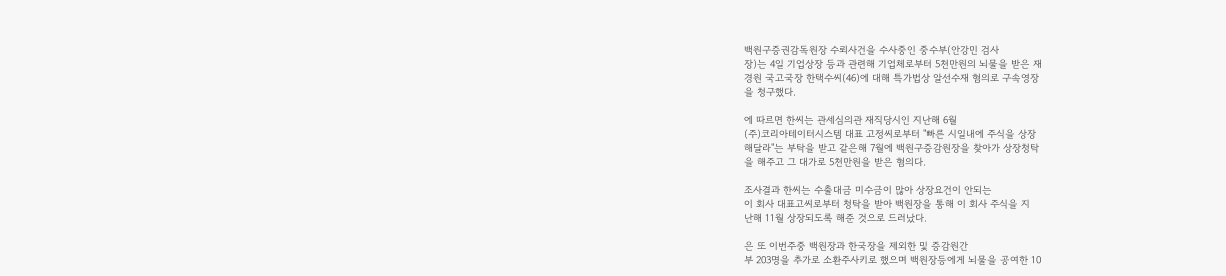백원구증권감독원장 수뢰사건을 수사중인 중수부(안강민 검사
장)는 4일 기업상장 등과 관련해 기업체로부터 5천만원의 뇌물을 받은 재
경원 국고국장 한택수씨(46)에 대해 특가법상 알선수재 혐의로 구속영장
을 청구했다.

에 따르면 한씨는 관세심의관 재직당시인 지난해 6월
(주)코리아테이터시스템 대표 고정씨로부터 "빠른 시일내에 주식을 상장
해달라"는 부탁을 받고 같은해 7월에 백원구증감원장을 찾아가 상장청탁
을 해주고 그 대가로 5천만원을 받은 혐의다.

조사결과 한씨는 수출대금 미수금이 많아 상장요건이 안되는
이 회사 대표고씨로부터 청탁을 받아 백원장을 통해 이 회사 주식을 지
난해 11월 상장되도록 해준 것으로 드러났다.

은 또 이번주중 백원장과 한국장을 제외한 및 증감원간
부 203명을 추가로 소환주사키로 했으며 백원장등에게 뇌물을 공여한 10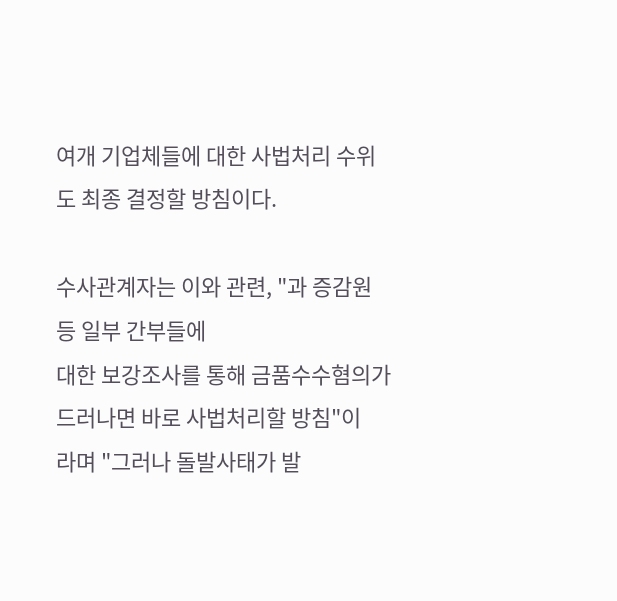여개 기업체들에 대한 사법처리 수위도 최종 결정할 방침이다.

수사관계자는 이와 관련, "과 증감원등 일부 간부들에
대한 보강조사를 통해 금품수수혐의가 드러나면 바로 사법처리할 방침"이
라며 "그러나 돌발사태가 발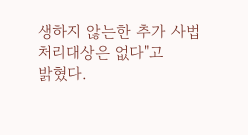생하지 않는한 추가 사법처리대상은 없다"고
밝혔다.